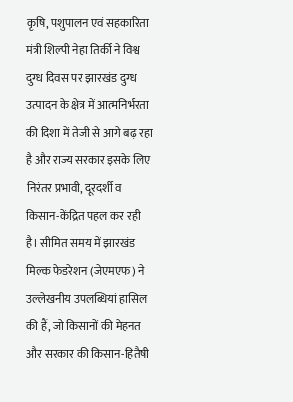कृषि, पशुपालन एवं सहकारिता मंत्री शिल्पी नेहा तिर्की ने विश्व दुग्ध दिवस पर झारखंड दुग्ध उत्पादन के क्षेत्र में आत्मनिर्भरता की दिशा में तेजी से आगे बढ़ रहा है और राज्य सरकार इसके लिए निरंतर प्रभावी, दूरदर्शी व किसान-केंद्रित पहल कर रही है। सीमित समय में झारखंड मिल्क फेडरेशन (जेएमएफ) ने उल्लेखनीय उपलब्धियां हासिल की हैं, जो किसानों की मेहनत और सरकार की किसान-हितैषी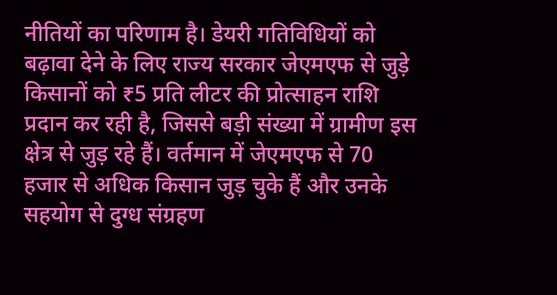नीतियों का परिणाम है। डेयरी गतिविधियों को बढ़ावा देने के लिए राज्य सरकार जेएमएफ से जुड़े किसानों को ₹5 प्रति लीटर की प्रोत्साहन राशि प्रदान कर रही है, जिससे बड़ी संख्या में ग्रामीण इस क्षेत्र से जुड़ रहे हैं। वर्तमान में जेएमएफ से 70 हजार से अधिक किसान जुड़ चुके हैं और उनके सहयोग से दुग्ध संग्रहण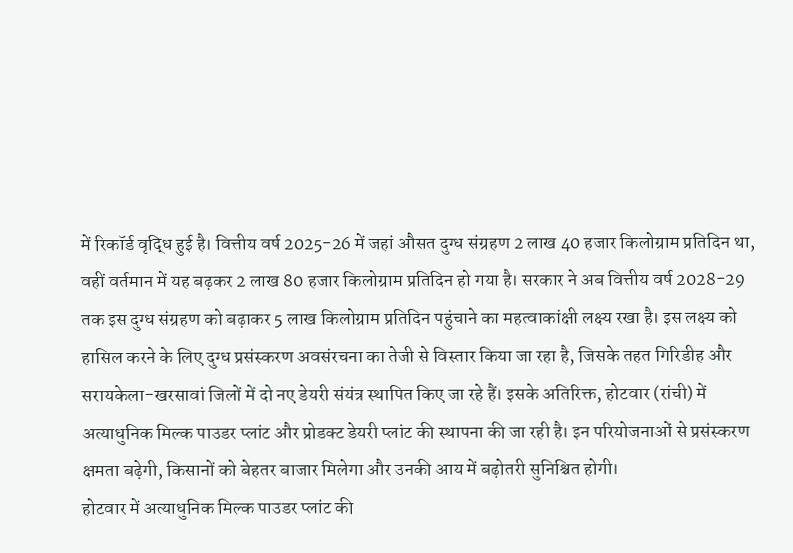में रिकॉर्ड वृद्धि हुई है। वित्तीय वर्ष 2025-26 में जहां औसत दुग्ध संग्रहण 2 लाख 40 हजार किलोग्राम प्रतिदिन था, वहीं वर्तमान में यह बढ़कर 2 लाख 80 हजार किलोग्राम प्रतिदिन हो गया है। सरकार ने अब वित्तीय वर्ष 2028-29 तक इस दुग्ध संग्रहण को बढ़ाकर 5 लाख किलोग्राम प्रतिदिन पहुंचाने का महत्वाकांक्षी लक्ष्य रखा है। इस लक्ष्य को हासिल करने के लिए दुग्ध प्रसंस्करण अवसंरचना का तेजी से विस्तार किया जा रहा है, जिसके तहत गिरिडीह और सरायकेला-खरसावां जिलों में दो नए डेयरी संयंत्र स्थापित किए जा रहे हैं। इसके अतिरिक्त, होटवार (रांची) में अत्याधुनिक मिल्क पाउडर प्लांट और प्रोडक्ट डेयरी प्लांट की स्थापना की जा रही है। इन परियोजनाओं से प्रसंस्करण क्षमता बढ़ेगी, किसानों को बेहतर बाजार मिलेगा और उनकी आय में बढ़ोतरी सुनिश्चित होगी।
होटवार में अत्याधुनिक मिल्क पाउडर प्लांट की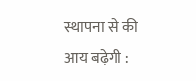स्थापना से की आय बढ़ेगी :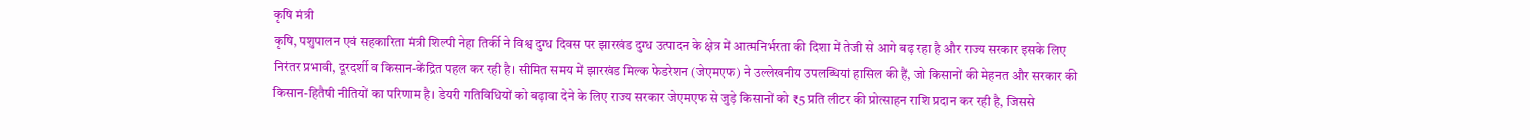कृषि मंत्री
कृषि, पशुपालन एवं सहकारिता मंत्री शिल्पी नेहा तिर्की ने विश्व दुग्ध दिवस पर झारखंड दुग्ध उत्पादन के क्षेत्र में आत्मनिर्भरता की दिशा में तेजी से आगे बढ़ रहा है और राज्य सरकार इसके लिए निरंतर प्रभावी, दूरदर्शी व किसान-केंद्रित पहल कर रही है। सीमित समय में झारखंड मिल्क फेडरेशन (जेएमएफ) ने उल्लेखनीय उपलब्धियां हासिल की हैं, जो किसानों की मेहनत और सरकार की किसान-हितैषी नीतियों का परिणाम है। डेयरी गतिविधियों को बढ़ावा देने के लिए राज्य सरकार जेएमएफ से जुड़े किसानों को ₹5 प्रति लीटर की प्रोत्साहन राशि प्रदान कर रही है, जिससे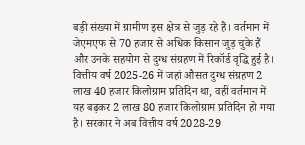बड़ी संख्या में ग्रामीण इस क्षेत्र से जुड़ रहे हैं। वर्तमान में जेएमएफ से 70 हजार से अधिक किसान जुड़ चुके हैं और उनके सहयोग से दुग्ध संग्रहण में रिकॉर्ड वृद्धि हुई है। वित्तीय वर्ष 2025-26 में जहां औसत दुग्ध संग्रहण 2 लाख 40 हजार किलोग्राम प्रतिदिन था, वहीं वर्तमान में यह बढ़कर 2 लाख 80 हजार किलोग्राम प्रतिदिन हो गया है। सरकार ने अब वित्तीय वर्ष 2028-29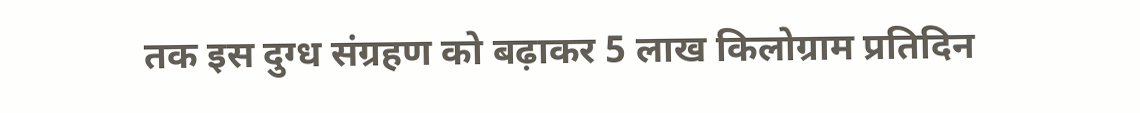तक इस दुग्ध संग्रहण को बढ़ाकर 5 लाख किलोग्राम प्रतिदिन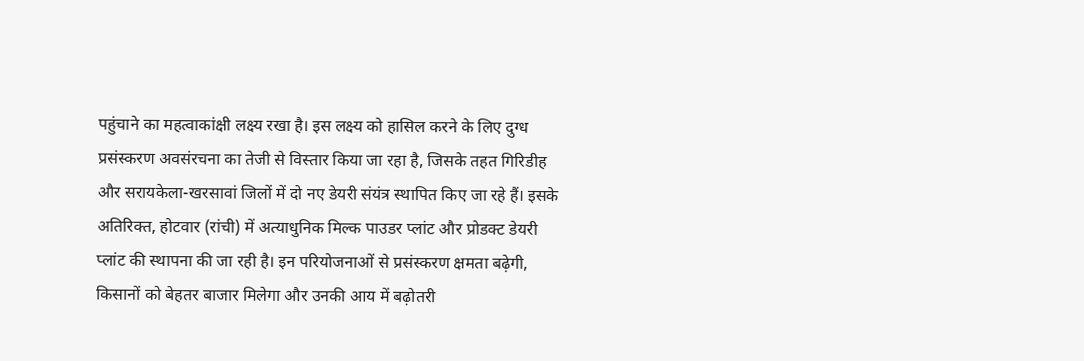पहुंचाने का महत्वाकांक्षी लक्ष्य रखा है। इस लक्ष्य को हासिल करने के लिए दुग्ध प्रसंस्करण अवसंरचना का तेजी से विस्तार किया जा रहा है, जिसके तहत गिरिडीह और सरायकेला-खरसावां जिलों में दो नए डेयरी संयंत्र स्थापित किए जा रहे हैं। इसके अतिरिक्त, होटवार (रांची) में अत्याधुनिक मिल्क पाउडर प्लांट और प्रोडक्ट डेयरी प्लांट की स्थापना की जा रही है। इन परियोजनाओं से प्रसंस्करण क्षमता बढ़ेगी, किसानों को बेहतर बाजार मिलेगा और उनकी आय में बढ़ोतरी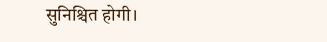सुनिश्चित होगी।